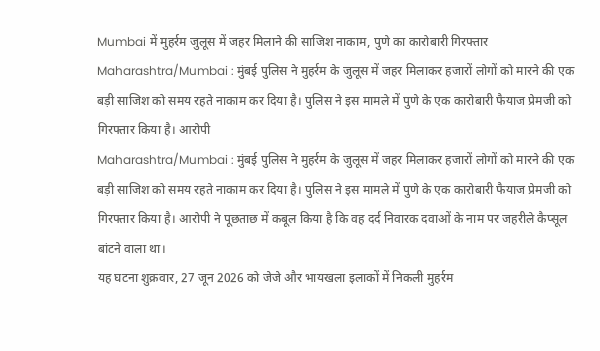Mumbai में मुहर्रम जुलूस में जहर मिलाने की साजिश नाकाम, पुणे का कारोबारी गिरफ्तार
Maharashtra/Mumbai : मुंबई पुलिस ने मुहर्रम के जुलूस में जहर मिलाकर हजारों लोगों को मारने की एक बड़ी साजिश को समय रहते नाकाम कर दिया है। पुलिस ने इस मामले में पुणे के एक कारोबारी फैयाज प्रेमजी को गिरफ्तार किया है। आरोपी
Maharashtra/Mumbai : मुंबई पुलिस ने मुहर्रम के जुलूस में जहर मिलाकर हजारों लोगों को मारने की एक बड़ी साजिश को समय रहते नाकाम कर दिया है। पुलिस ने इस मामले में पुणे के एक कारोबारी फैयाज प्रेमजी को गिरफ्तार किया है। आरोपी ने पूछताछ में कबूल किया है कि वह दर्द निवारक दवाओं के नाम पर जहरीले कैप्सूल बांटने वाला था।
यह घटना शुक्रवार, 27 जून 2026 को जेजे और भायखला इलाकों में निकली मुहर्रम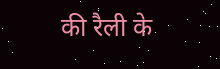की रैली के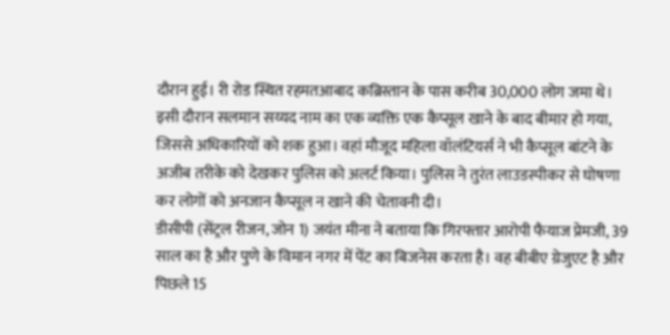दौरान हुई। री रोड स्थित रहमतआबाद कब्रिस्तान के पास करीब 30,000 लोग जमा थे। इसी दौरान सलमान सय्यद नाम का एक व्यक्ति एक कैप्सूल खाने के बाद बीमार हो गया, जिससे अधिकारियों को शक हुआ। वहां मौजूद महिला वॉलंटियर्स ने भी कैप्सूल बांटने के अजीब तरीके को देखकर पुलिस को अलर्ट किया। पुलिस ने तुरंत लाउडस्पीकर से घोषणा कर लोगों को अनजान कैप्सूल न खाने की चेतावनी दी।
डीसीपी (सेंट्रल रीजन, जोन 1) जयंत मीना ने बताया कि गिरफ्तार आरोपी फैयाज प्रेमजी, 39 साल का है और पुणे के विमान नगर में पेंट का बिजनेस करता है। वह बीबीए ग्रेजुएट है और पिछले 15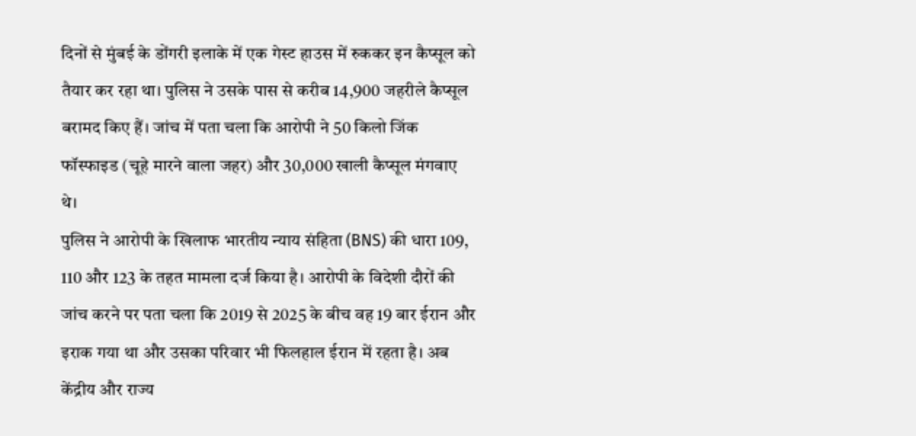दिनों से मुंबई के डोंगरी इलाके में एक गेस्ट हाउस में रुककर इन कैप्सूल को तैयार कर रहा था। पुलिस ने उसके पास से करीब 14,900 जहरीले कैप्सूल बरामद किए हैं। जांच में पता चला कि आरोपी ने 50 किलो जिंक फॉस्फाइड (चूहे मारने वाला जहर) और 30,000 खाली कैप्सूल मंगवाए थे।
पुलिस ने आरोपी के खिलाफ भारतीय न्याय संहिता (BNS) की धारा 109, 110 और 123 के तहत मामला दर्ज किया है। आरोपी के विदेशी दौरों की जांच करने पर पता चला कि 2019 से 2025 के बीच वह 19 बार ईरान और इराक गया था और उसका परिवार भी फिलहाल ईरान में रहता है। अब केंद्रीय और राज्य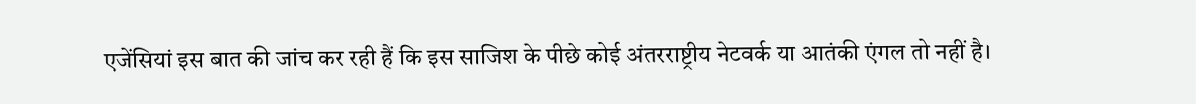एजेंसियां इस बात की जांच कर रही हैं कि इस साजिश के पीछे कोई अंतरराष्ट्रीय नेटवर्क या आतंकी एंगल तो नहीं है।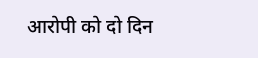आरोपी को दो दिन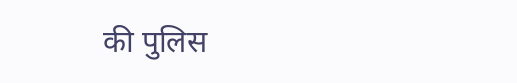की पुलिस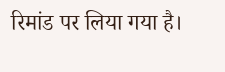रिमांड पर लिया गया है।